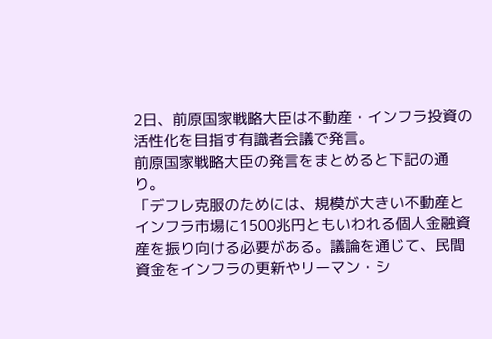2日、前原国家戦略大臣は不動産・インフラ投資の活性化を目指す有識者会議で発言。
前原国家戦略大臣の発言をまとめると下記の通り。
「デフレ克服のためには、規模が大きい不動産とインフラ市場に1500兆円ともいわれる個人金融資産を振り向ける必要がある。議論を通じて、民間資金をインフラの更新やリーマン・シ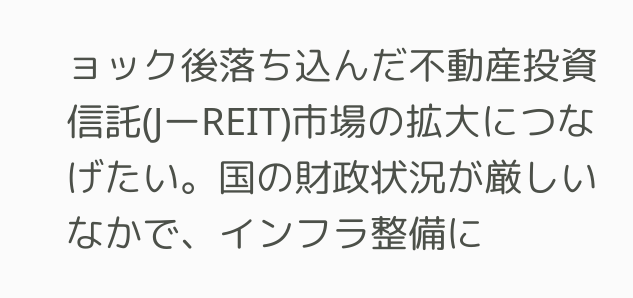ョック後落ち込んだ不動産投資信託(JーREIT)市場の拡大につなげたい。国の財政状況が厳しいなかで、インフラ整備に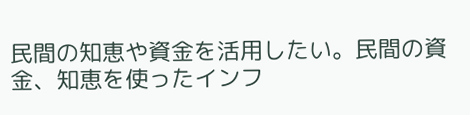民間の知恵や資金を活用したい。民間の資金、知恵を使ったインフ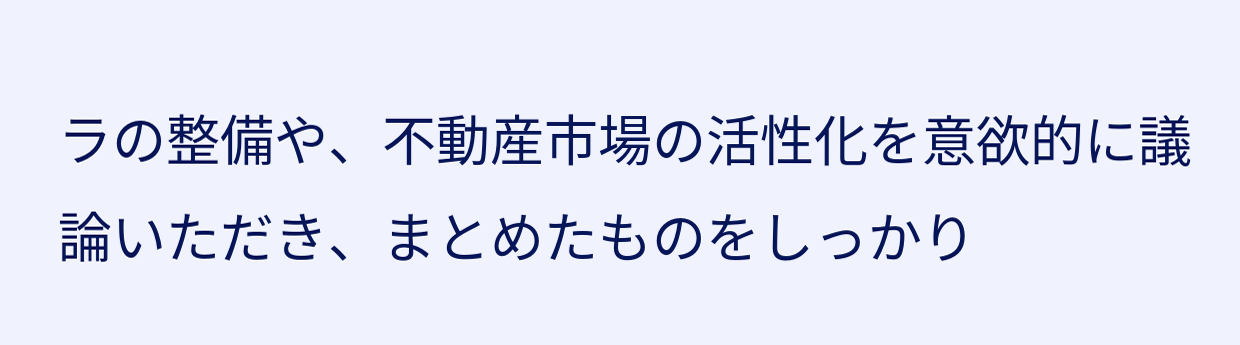ラの整備や、不動産市場の活性化を意欲的に議論いただき、まとめたものをしっかり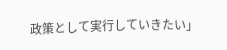政策として実行していきたい」